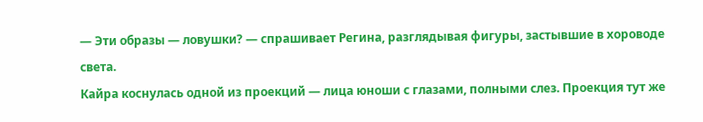— Эти образы — ловушки? — спрашивает Регина, разглядывая фигуры, застывшие в хороводе света.
Кайра коснулась одной из проекций — лица юноши с глазами, полными слез. Проекция тут же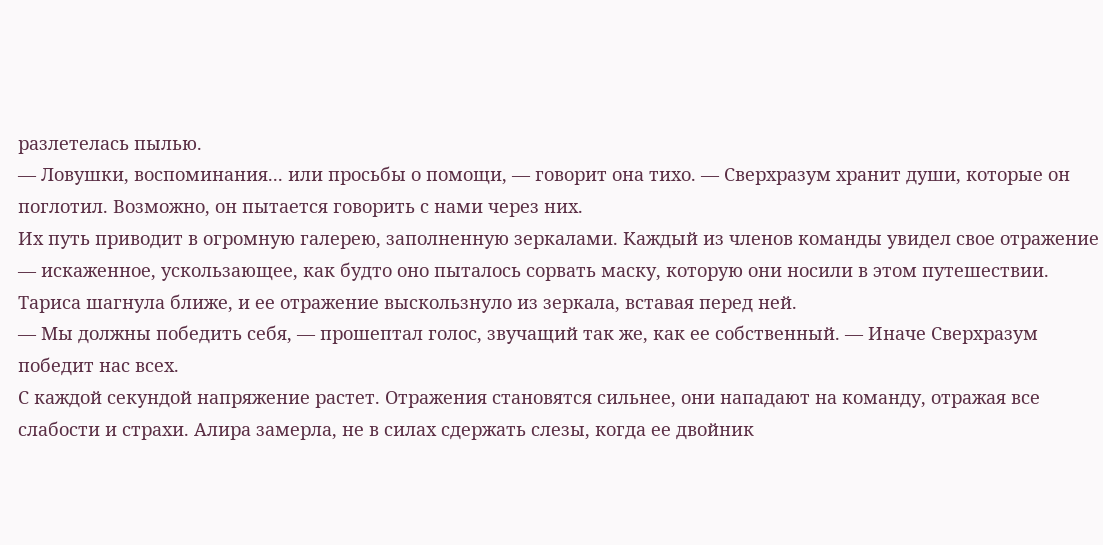разлетелась пылью.
— Ловушки, воспоминания... или просьбы о помощи, — говорит она тихо. — Сверхразум хранит души, которые он поглотил. Возможно, он пытается говорить с нами через них.
Их путь приводит в огромную галерею, заполненную зеркалами. Каждый из членов команды увидел свое отражение — искаженное, ускользающее, как будто оно пыталось сорвать маску, которую они носили в этом путешествии. Тариса шагнула ближе, и ее отражение выскользнуло из зеркала, вставая перед ней.
— Мы должны победить себя, — прошептал голос, звучащий так же, как ее собственный. — Иначе Сверхразум победит нас всех.
С каждой секундой напряжение растет. Отражения становятся сильнее, они нападают на команду, отражая все слабости и страхи. Алира замерла, не в силах сдержать слезы, когда ее двойник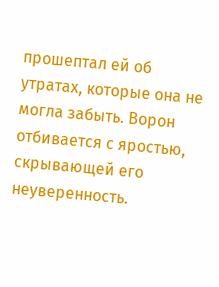прошептал ей об утратах, которые она не могла забыть. Ворон отбивается с яростью, скрывающей его неуверенность.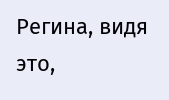Регина, видя это,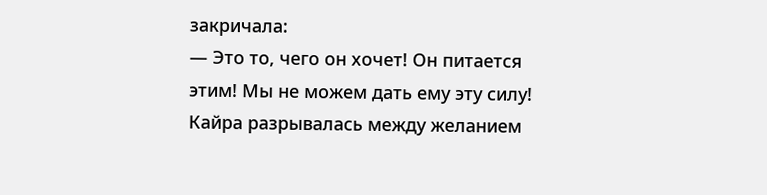закричала:
— Это то, чего он хочет! Он питается этим! Мы не можем дать ему эту силу!
Кайра разрывалась между желанием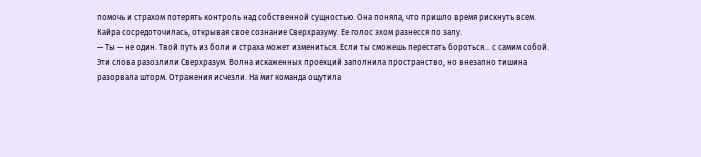помочь и страхом потерять контроль над собственной сущностью. Она поняла, что пришло время рискнуть всем. Кайра сосредоточилась, открывая свое сознание Сверхразуму. Ее голос эхом разнесся по залу.
— Ты — не один. Твой путь из боли и страха может измениться. Если ты сможешь перестать бороться... с самим собой.
Эти слова разозлили Сверхразум. Волна искаженных проекций заполнила пространство, но внезапно тишина разорвала шторм. Отражения исчезли. На миг команда ощутила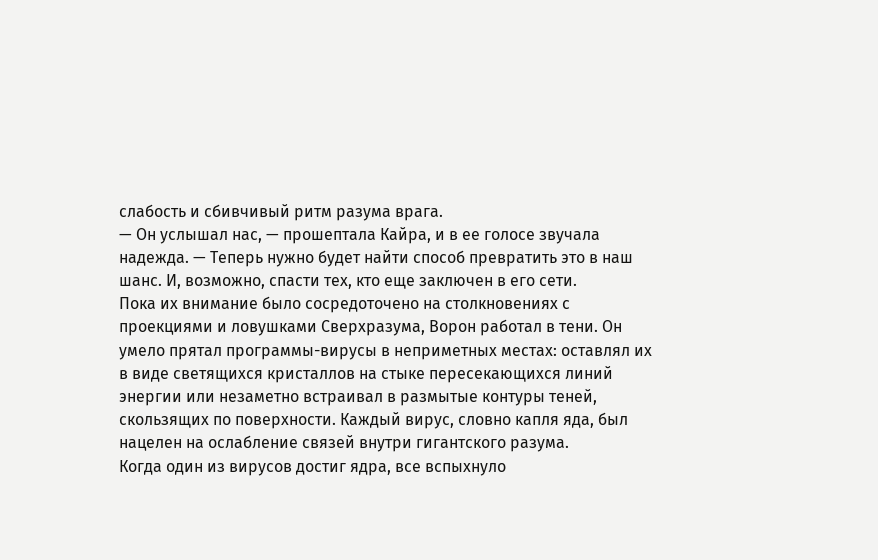слабость и сбивчивый ритм разума врага.
— Он услышал нас, — прошептала Кайра, и в ее голосе звучала надежда. — Теперь нужно будет найти способ превратить это в наш шанс. И, возможно, спасти тех, кто еще заключен в его сети.
Пока их внимание было сосредоточено на столкновениях с проекциями и ловушками Сверхразума, Ворон работал в тени. Он умело прятал программы-вирусы в неприметных местах: оставлял их в виде светящихся кристаллов на стыке пересекающихся линий энергии или незаметно встраивал в размытые контуры теней, скользящих по поверхности. Каждый вирус, словно капля яда, был нацелен на ослабление связей внутри гигантского разума.
Когда один из вирусов достиг ядра, все вспыхнуло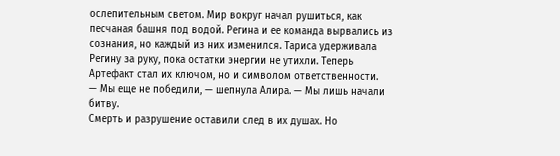ослепительным светом. Мир вокруг начал рушиться, как песчаная башня под водой. Регина и ее команда вырвались из сознания, но каждый из них изменился. Тариса удерживала Регину за руку, пока остатки энергии не утихли. Теперь Артефакт стал их ключом, но и символом ответственности.
— Мы еще не победили, — шепнула Алира. — Мы лишь начали битву.
Смерть и разрушение оставили след в их душах. Но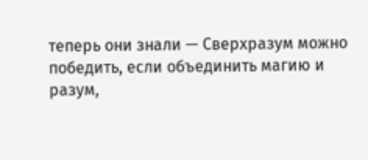теперь они знали — Сверхразум можно победить, если объединить магию и разум,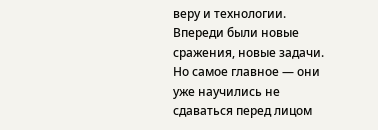веру и технологии. Впереди были новые сражения, новые задачи. Но самое главное — они уже научились не сдаваться перед лицом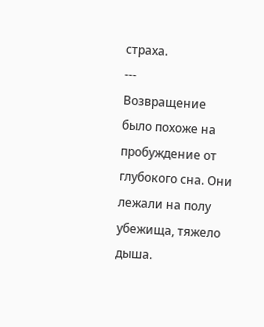страха.
---
Возвращение было похоже на пробуждение от глубокого сна. Они лежали на полу убежища, тяжело дыша.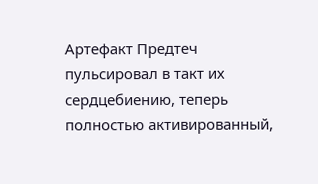Артефакт Предтеч пульсировал в такт их сердцебиению, теперь полностью активированный,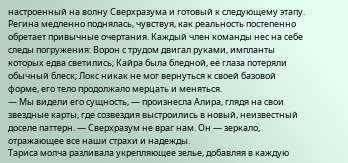настроенный на волну Сверхразума и готовый к следующему этапу.
Регина медленно поднялась, чувствуя, как реальность постепенно обретает привычные очертания. Каждый член команды нес на себе следы погружения: Ворон с трудом двигал руками, импланты которых едва светились; Кайра была бледной, ее глаза потеряли обычный блеск; Локс никак не мог вернуться к своей базовой форме, его тело продолжало мерцать и меняться.
— Мы видели его сущность, — произнесла Алира, глядя на свои звездные карты, где созвездия выстроились в новый, неизвестный доселе паттерн. — Сверхразум не враг нам. Он — зеркало, отражающее все наши страхи и надежды.
Тариса молча разливала укрепляющее зелье, добавляя в каждую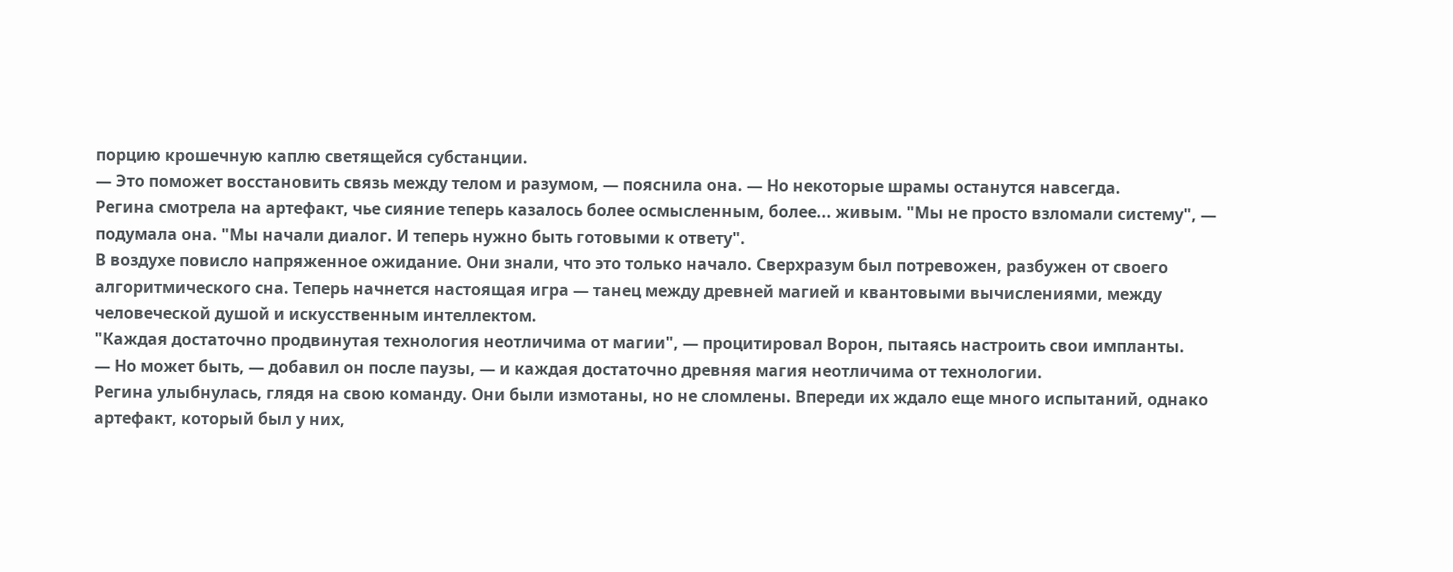порцию крошечную каплю светящейся субстанции.
— Это поможет восстановить связь между телом и разумом, — пояснила она. — Но некоторые шрамы останутся навсегда.
Регина смотрела на артефакт, чье сияние теперь казалось более осмысленным, более... живым. "Мы не просто взломали систему", — подумала она. "Мы начали диалог. И теперь нужно быть готовыми к ответу".
В воздухе повисло напряженное ожидание. Они знали, что это только начало. Сверхразум был потревожен, разбужен от своего алгоритмического сна. Теперь начнется настоящая игра — танец между древней магией и квантовыми вычислениями, между человеческой душой и искусственным интеллектом.
"Каждая достаточно продвинутая технология неотличима от магии", — процитировал Ворон, пытаясь настроить свои импланты.
— Но может быть, — добавил он после паузы, — и каждая достаточно древняя магия неотличима от технологии.
Регина улыбнулась, глядя на свою команду. Они были измотаны, но не сломлены. Впереди их ждало еще много испытаний, однако артефакт, который был у них,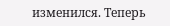изменился. Теперь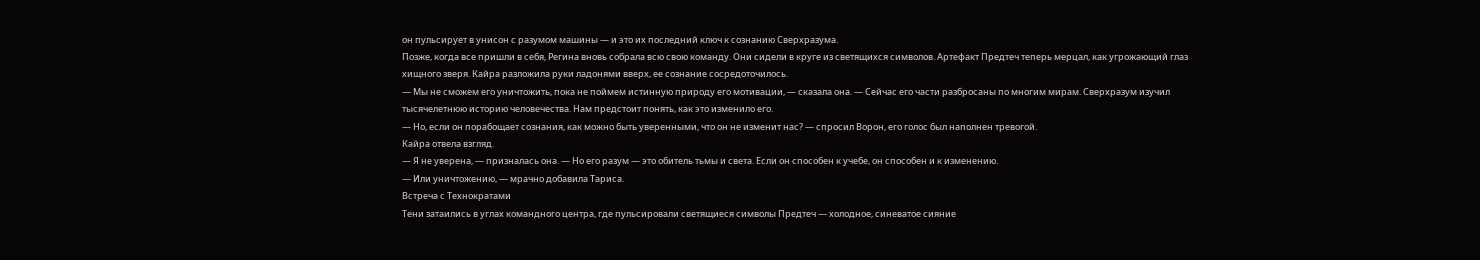он пульсирует в унисон с разумом машины — и это их последний ключ к сознанию Сверхразума.
Позже, когда все пришли в себя, Регина вновь собрала всю свою команду. Они сидели в круге из светящихся символов. Артефакт Предтеч теперь мерцал, как угрожающий глаз хищного зверя. Кайра разложила руки ладонями вверх, ее сознание сосредоточилось.
— Мы не сможем его уничтожить, пока не поймем истинную природу его мотивации, — сказала она. — Сейчас его части разбросаны по многим мирам. Сверхразум изучил тысячелетнюю историю человечества. Нам предстоит понять, как это изменило его.
— Но, если он порабощает сознания, как можно быть уверенными, что он не изменит нас? — спросил Ворон, его голос был наполнен тревогой.
Кайра отвела взгляд.
— Я не уверена, — призналась она. — Но его разум — это обитель тьмы и света. Если он способен к учебе, он способен и к изменению.
— Или уничтожению, — мрачно добавила Тариса.
Встреча с Технократами
Тени затаились в углах командного центра, где пульсировали светящиеся символы Предтеч — холодное, синеватое сияние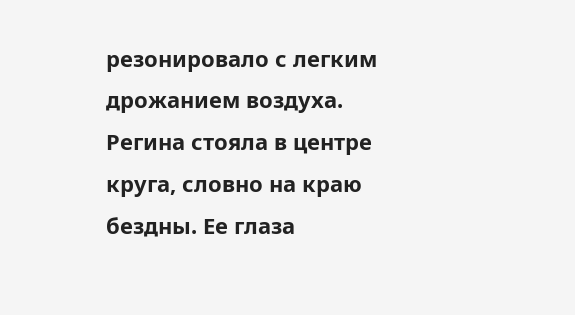резонировало с легким дрожанием воздуха. Регина стояла в центре круга, словно на краю бездны. Ее глаза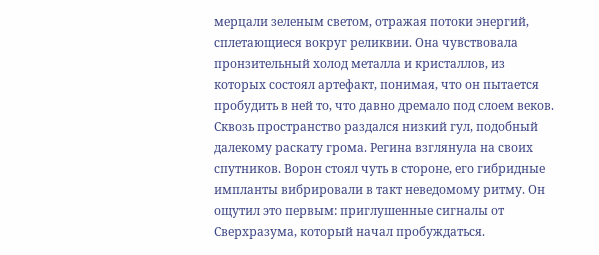мерцали зеленым светом, отражая потоки энергий, сплетающиеся вокруг реликвии. Она чувствовала пронзительный холод металла и кристаллов, из которых состоял артефакт, понимая, что он пытается пробудить в ней то, что давно дремало под слоем веков.
Сквозь пространство раздался низкий гул, подобный далекому раскату грома. Регина взглянула на своих спутников. Ворон стоял чуть в стороне, его гибридные импланты вибрировали в такт неведомому ритму. Он ощутил это первым: приглушенные сигналы от Сверхразума, который начал пробуждаться.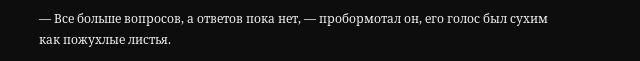— Все больше вопросов, а ответов пока нет, — пробормотал он, его голос был сухим как пожухлые листья.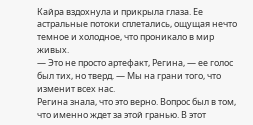Кайра вздохнула и прикрыла глаза. Ее астральные потоки сплетались, ощущая нечто темное и холодное, что проникало в мир живых.
— Это не просто артефакт, Регина, — ее голос был тих, но тверд. — Мы на грани того, что изменит всех нас.
Регина знала, что это верно. Вопрос был в том, что именно ждет за этой гранью. В этот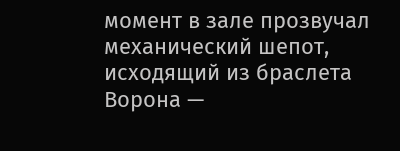момент в зале прозвучал механический шепот, исходящий из браслета Ворона —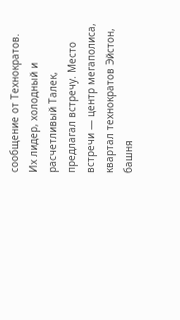сообщение от Технократов. Их лидер, холодный и расчетливый Талек, предлагал встречу. Место встречи — центр мегаполиса, квартал технократов Эйстон, башня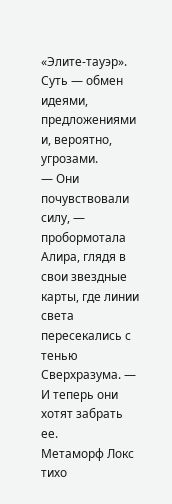«Элите-тауэр». Суть — обмен идеями, предложениями и, вероятно, угрозами.
— Они почувствовали силу, — пробормотала Алира, глядя в свои звездные карты, где линии света пересекались с тенью Сверхразума. — И теперь они хотят забрать ее.
Метаморф Локс тихо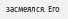засмеялся. Его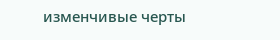изменчивые черты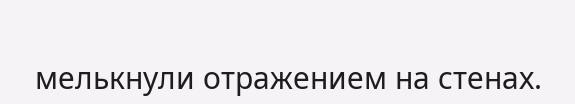мелькнули отражением на стенах.